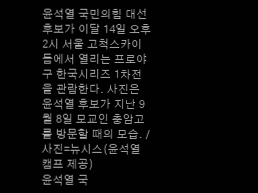윤석열 국민의힘 대선 후보가 이달 14일 오후 2시 서울 고척스카이돔에서 열리는 프로야구 한국시리즈 1차전을 관람한다. 사진은 윤석열 후보가 지난 9월 8일 모교인 충암고를 방문할 때의 모습. /사진=뉴시스(윤석열 캠프 제공)
윤석열 국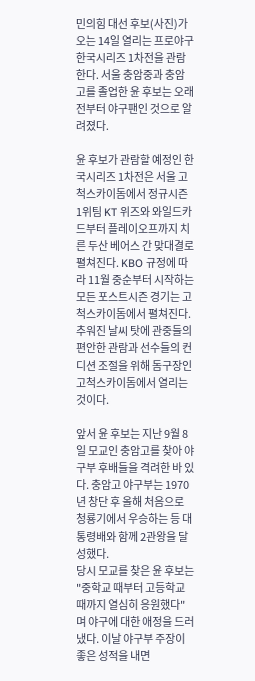민의힘 대선 후보(사진)가 오는 14일 열리는 프로야구 한국시리즈 1차전을 관람한다. 서울 충암중과 충암고를 졸업한 윤 후보는 오래 전부터 야구팬인 것으로 알려졌다.

윤 후보가 관람할 예정인 한국시리즈 1차전은 서울 고척스카이돔에서 정규시즌 1위팀 KT 위즈와 와일드카드부터 플레이오프까지 치른 두산 베어스 간 맞대결로 펼쳐진다. KBO 규정에 따라 11월 중순부터 시작하는 모든 포스트시즌 경기는 고척스카이돔에서 펼쳐진다. 추워진 날씨 탓에 관중들의 편안한 관람과 선수들의 컨디션 조절을 위해 돔구장인 고척스카이돔에서 열리는 것이다.

앞서 윤 후보는 지난 9월 8일 모교인 충암고를 찾아 야구부 후배들을 격려한 바 있다. 충암고 야구부는 1970년 창단 후 올해 처음으로 청룡기에서 우승하는 등 대통령배와 함께 2관왕을 달성했다.
당시 모교를 찾은 윤 후보는 "중학교 때부터 고등학교 때까지 열심히 응원했다"며 야구에 대한 애정을 드러냈다. 이날 야구부 주장이 좋은 성적을 내면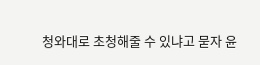청와대로 초청해줄 수 있냐고 묻자 윤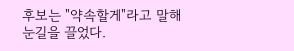후보는 "약속할게"라고 말해 눈길을 끌었다.